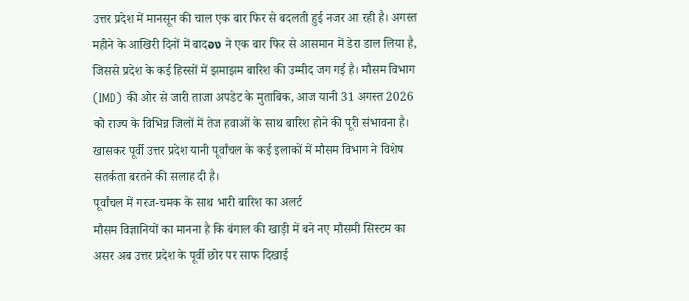उत्तर प्रदेश में मानसून की चाल एक बार फिर से बदलती हुई नजर आ रही है। अगस्त महीने के आखिरी दिनों में बादอง ने एक बार फिर से आसमान में डेरा डाल लिया है, जिससे प्रदेश के कई हिस्सों में झमाझम बारिश की उम्मीद जग गई है। मौसम विभाग (IMD) की ओर से जारी ताजा अपडेट के मुताबिक, आज यानी 31 अगस्त 2026 को राज्य के विभिन्न जिलों में तेज हवाओं के साथ बारिश होने की पूरी संभावना है। खासकर पूर्वी उत्तर प्रदेश यानी पूर्वांचल के कई इलाकों में मौसम विभाग ने विशेष सतर्कता बरतने की सलाह दी है।
पूर्वांचल में गरज-चमक के साथ भारी बारिश का अलर्ट
मौसम विज्ञानियों का मानना है कि बंगाल की खाड़ी में बने नए मौसमी सिस्टम का असर अब उत्तर प्रदेश के पूर्वी छोर पर साफ दिखाई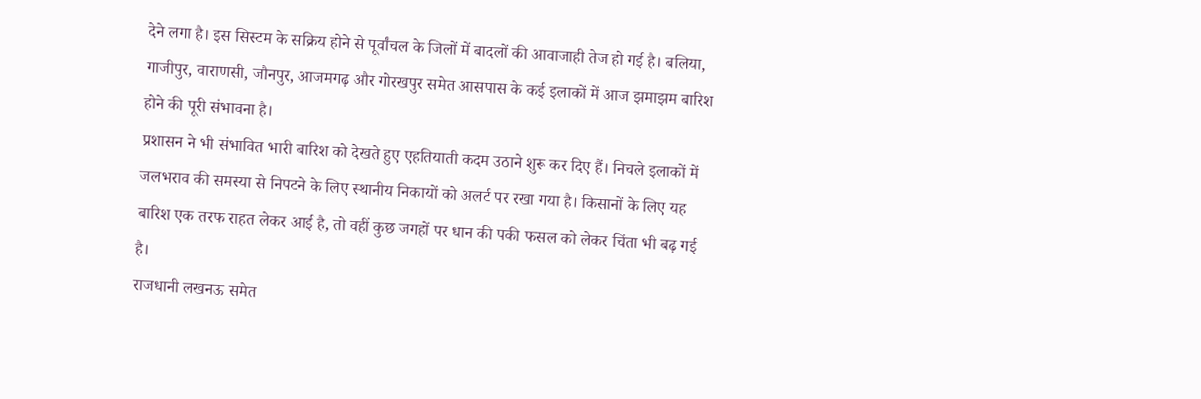देने लगा है। इस सिस्टम के सक्रिय होने से पूर्वांचल के जिलों में बादलों की आवाजाही तेज हो गई है। बलिया, गाजीपुर, वाराणसी, जौनपुर, आजमगढ़ और गोरखपुर समेत आसपास के कई इलाकों में आज झमाझम बारिश होने की पूरी संभावना है।
प्रशासन ने भी संभावित भारी बारिश को देखते हुए एहतियाती कदम उठाने शुरू कर दिए हैं। निचले इलाकों में जलभराव की समस्या से निपटने के लिए स्थानीय निकायों को अलर्ट पर रखा गया है। किसानों के लिए यह बारिश एक तरफ राहत लेकर आई है, तो वहीं कुछ जगहों पर धान की पकी फसल को लेकर चिंता भी बढ़ गई है।
राजधानी लखनऊ समेत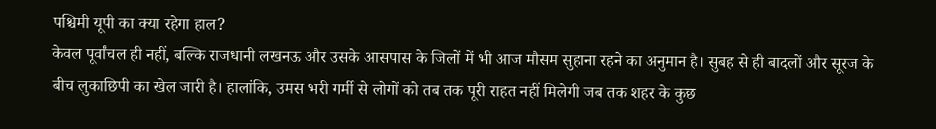पश्चिमी यूपी का क्या रहेगा हाल?
केवल पूर्वांचल ही नहीं, बल्कि राजधानी लखनऊ और उसके आसपास के जिलों में भी आज मौसम सुहाना रहने का अनुमान है। सुबह से ही बादलों और सूरज के बीच लुकाछिपी का खेल जारी है। हालांकि, उमस भरी गर्मी से लोगों को तब तक पूरी राहत नहीं मिलेगी जब तक शहर के कुछ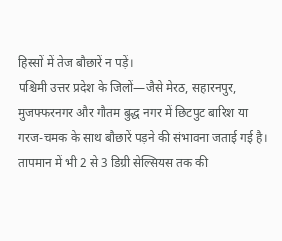हिस्सों में तेज बौछारें न पड़ें।
पश्चिमी उत्तर प्रदेश के जिलों—जैसे मेरठ, सहारनपुर, मुजफ्फरनगर और गौतम बुद्ध नगर में छिटपुट बारिश या गरज-चमक के साथ बौछारें पड़ने की संभावना जताई गई है। तापमान में भी 2 से 3 डिग्री सेल्सियस तक की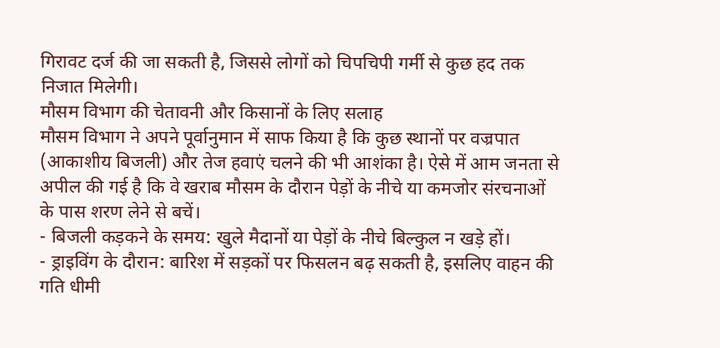गिरावट दर्ज की जा सकती है, जिससे लोगों को चिपचिपी गर्मी से कुछ हद तक निजात मिलेगी।
मौसम विभाग की चेतावनी और किसानों के लिए सलाह
मौसम विभाग ने अपने पूर्वानुमान में साफ किया है कि कुछ स्थानों पर वज्रपात (आकाशीय बिजली) और तेज हवाएं चलने की भी आशंका है। ऐसे में आम जनता से अपील की गई है कि वे खराब मौसम के दौरान पेड़ों के नीचे या कमजोर संरचनाओं के पास शरण लेने से बचें।
- बिजली कड़कने के समय: खुले मैदानों या पेड़ों के नीचे बिल्कुल न खड़े हों।
- ड्राइविंग के दौरान: बारिश में सड़कों पर फिसलन बढ़ सकती है, इसलिए वाहन की गति धीमी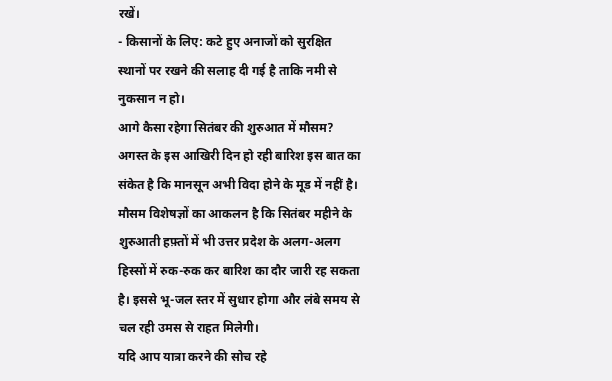रखें।
- किसानों के लिए: कटे हुए अनाजों को सुरक्षित स्थानों पर रखने की सलाह दी गई है ताकि नमी से नुकसान न हो।
आगे कैसा रहेगा सितंबर की शुरुआत में मौसम?
अगस्त के इस आखिरी दिन हो रही बारिश इस बात का संकेत है कि मानसून अभी विदा होने के मूड में नहीं है। मौसम विशेषज्ञों का आकलन है कि सितंबर महीने के शुरुआती हफ़्तों में भी उत्तर प्रदेश के अलग-अलग हिस्सों में रुक-रुक कर बारिश का दौर जारी रह सकता है। इससे भू-जल स्तर में सुधार होगा और लंबे समय से चल रही उमस से राहत मिलेगी।
यदि आप यात्रा करने की सोच रहे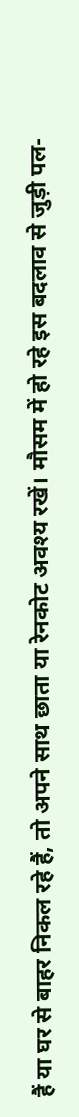हैं या घर से बाहर निकल रहे हैं, तो अपने साथ छाता या रेनकोट अवश्य रखें। मौसम में हो रहे इस बदलाव से जुड़ी पल-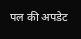पल की अपडेट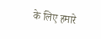के लिए हमारे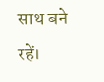साथ बने रहें।